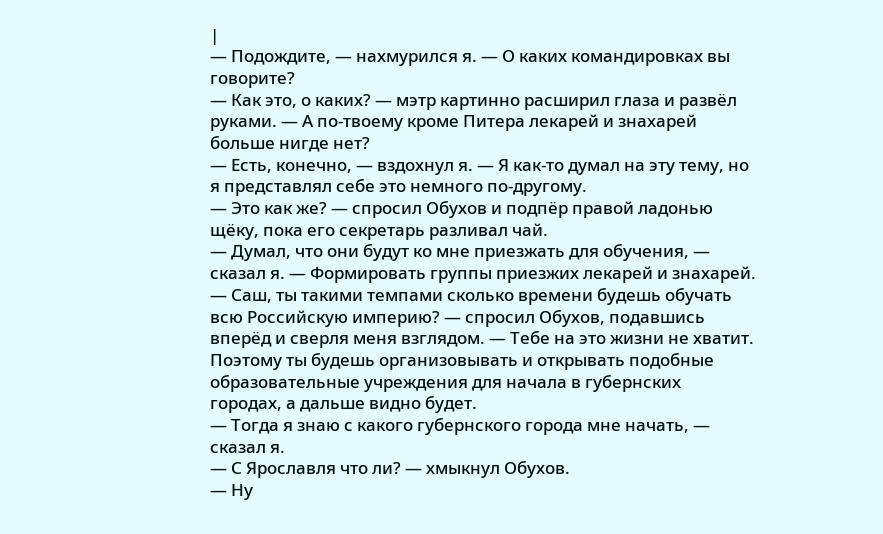|
— Подождите, — нахмурился я. — О каких командировках вы говорите?
— Как это, о каких? — мэтр картинно расширил глаза и развёл руками. — А по-твоему кроме Питера лекарей и знахарей больше нигде нет?
— Есть, конечно, — вздохнул я. — Я как-то думал на эту тему, но я представлял себе это немного по-другому.
— Это как же? — спросил Обухов и подпёр правой ладонью щёку, пока его секретарь разливал чай.
— Думал, что они будут ко мне приезжать для обучения, — сказал я. — Формировать группы приезжих лекарей и знахарей.
— Саш, ты такими темпами сколько времени будешь обучать всю Российскую империю? — спросил Обухов, подавшись вперёд и сверля меня взглядом. — Тебе на это жизни не хватит. Поэтому ты будешь организовывать и открывать подобные образовательные учреждения для начала в губернских городах, а дальше видно будет.
— Тогда я знаю с какого губернского города мне начать, — сказал я.
— С Ярославля что ли? — хмыкнул Обухов.
— Ну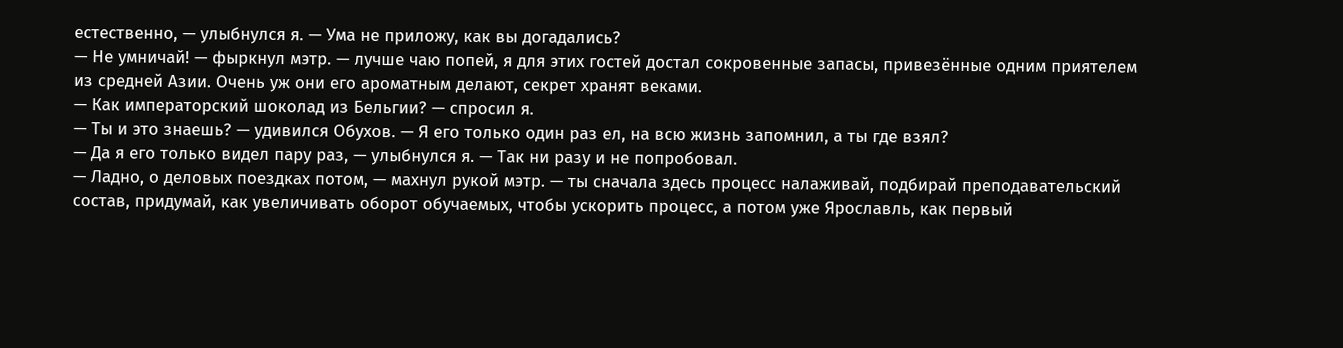естественно, — улыбнулся я. — Ума не приложу, как вы догадались?
— Не умничай! — фыркнул мэтр. — лучше чаю попей, я для этих гостей достал сокровенные запасы, привезённые одним приятелем из средней Азии. Очень уж они его ароматным делают, секрет хранят веками.
— Как императорский шоколад из Бельгии? — спросил я.
— Ты и это знаешь? — удивился Обухов. — Я его только один раз ел, на всю жизнь запомнил, а ты где взял?
— Да я его только видел пару раз, — улыбнулся я. — Так ни разу и не попробовал.
— Ладно, о деловых поездках потом, — махнул рукой мэтр. — ты сначала здесь процесс налаживай, подбирай преподавательский состав, придумай, как увеличивать оборот обучаемых, чтобы ускорить процесс, а потом уже Ярославль, как первый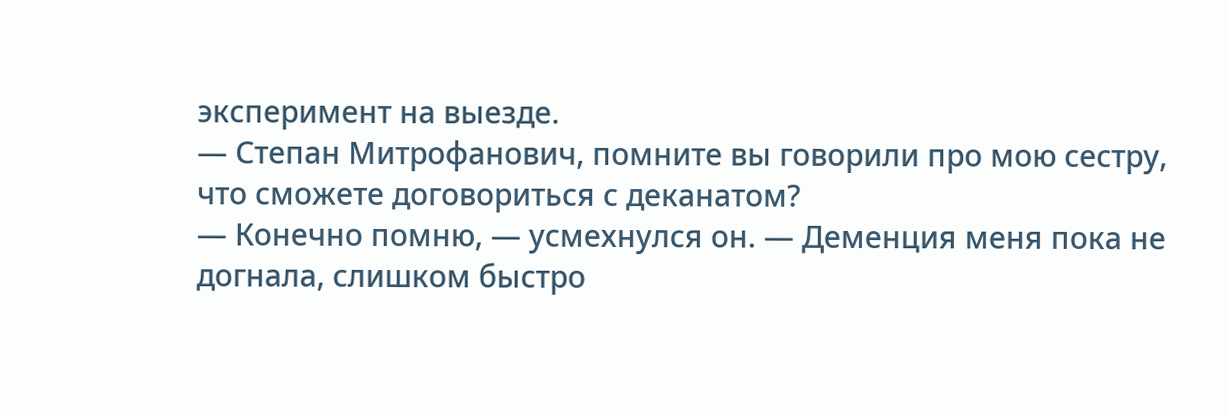эксперимент на выезде.
— Степан Митрофанович, помните вы говорили про мою сестру, что сможете договориться с деканатом?
— Конечно помню, — усмехнулся он. — Деменция меня пока не догнала, слишком быстро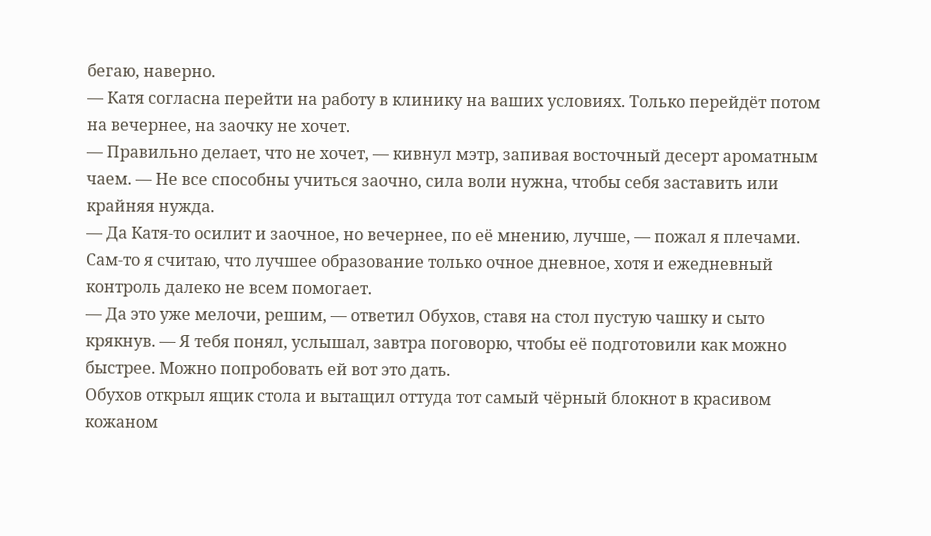бегаю, наверно.
— Катя согласна перейти на работу в клинику на ваших условиях. Только перейдёт потом на вечернее, на заочку не хочет.
— Правильно делает, что не хочет, — кивнул мэтр, запивая восточный десерт ароматным чаем. — Не все способны учиться заочно, сила воли нужна, чтобы себя заставить или крайняя нужда.
— Да Катя-то осилит и заочное, но вечернее, по её мнению, лучше, — пожал я плечами. Сам-то я считаю, что лучшее образование только очное дневное, хотя и ежедневный контроль далеко не всем помогает.
— Да это уже мелочи, решим, — ответил Обухов, ставя на стол пустую чашку и сыто крякнув. — Я тебя понял, услышал, завтра поговорю, чтобы её подготовили как можно быстрее. Можно попробовать ей вот это дать.
Обухов открыл ящик стола и вытащил оттуда тот самый чёрный блокнот в красивом кожаном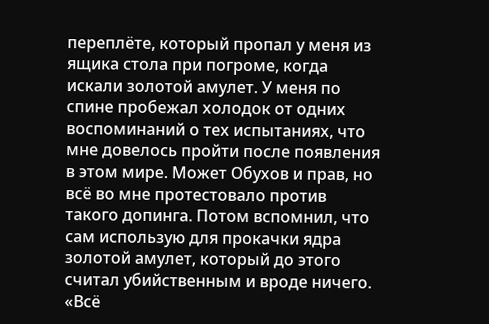переплёте, который пропал у меня из ящика стола при погроме, когда искали золотой амулет. У меня по спине пробежал холодок от одних воспоминаний о тех испытаниях, что мне довелось пройти после появления в этом мире. Может Обухов и прав, но всё во мне протестовало против такого допинга. Потом вспомнил, что сам использую для прокачки ядра золотой амулет, который до этого считал убийственным и вроде ничего. «Всё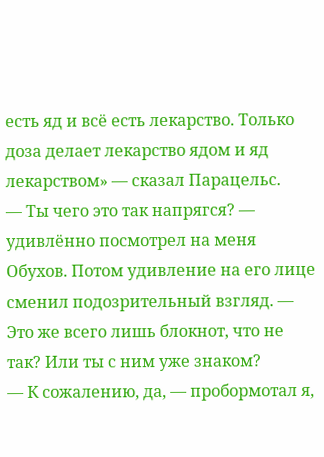есть яд и всё есть лекарство. Только доза делает лекарство ядом и яд лекарством» — сказал Парацельс.
— Ты чего это так напрягся? — удивлённо посмотрел на меня Обухов. Потом удивление на его лице сменил подозрительный взгляд. — Это же всего лишь блокнот, что не так? Или ты с ним уже знаком?
— К сожалению, да, — пробормотал я,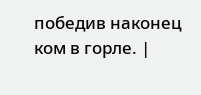победив наконец ком в горле. |